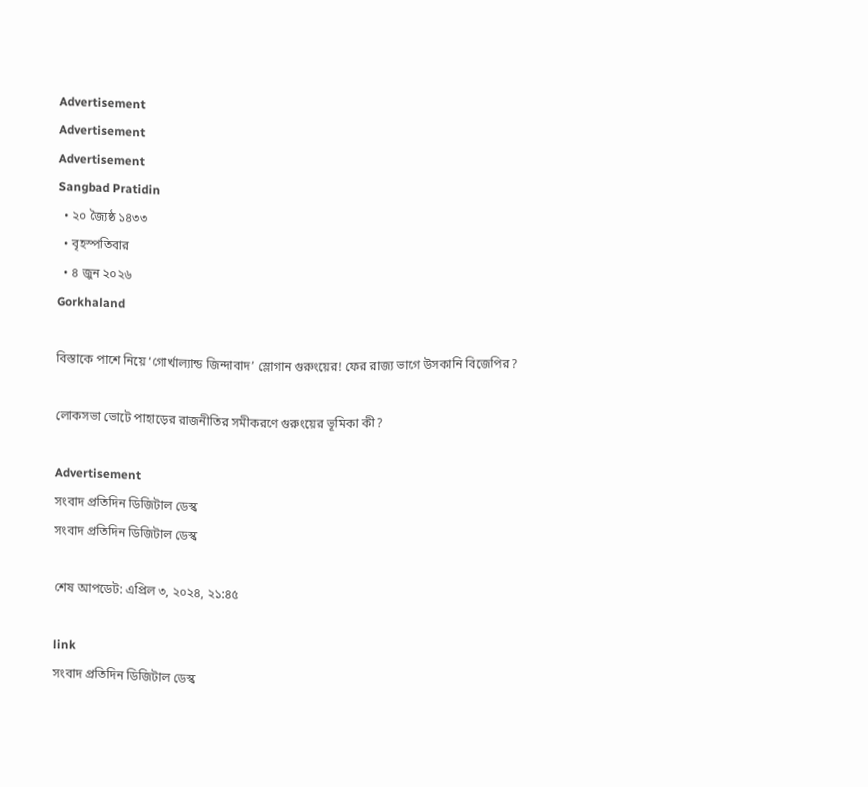Advertisement
Advertisement
Advertisement
Sangbad Pratidin
  • ২০ জ্যৈষ্ঠ ১৪৩৩
  • বৃহস্পতিবার
  • ৪ জুন ২০২৬
Gorkhaland

বিস্তাকে পাশে নিয়ে ‘গোর্খাল্যান্ড জিন্দাবাদ’ স্লোগান গুরুংয়ের! ফের রাজ্য ভাগে উসকানি বিজেপির?

লোকসভা ভোটে পাহাড়ের রাজনীতির সমীকরণে গুরুংয়ের ভূমিকা কী?

Advertisement
সংবাদ প্রতিদিন ডিজিটাল ডেস্ক
সংবাদ প্রতিদিন ডিজিটাল ডেস্ক

শেষ আপডেট: এপ্রিল ৩, ২০২৪, ২১:৪৫

link
সংবাদ প্রতিদিন ডিজিটাল ডেস্ক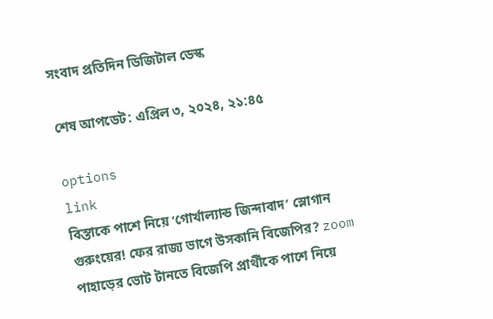সংবাদ প্রতিদিন ডিজিটাল ডেস্ক

শেষ আপডেট: এপ্রিল ৩, ২০২৪, ২১:৪৫

options
link
বিস্তাকে পাশে নিয়ে ‘গোর্খাল্যান্ড জিন্দাবাদ’ স্লোগান গুরুংয়ের! ফের রাজ্য ভাগে উসকানি বিজেপির? zoom
পাহাড়ের ভোট টানতে বিজেপি প্রার্থীকে পাশে নিয়ে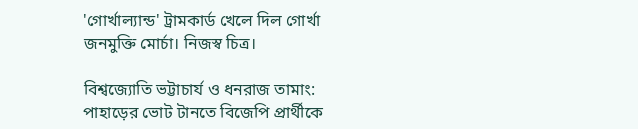'গোর্খাল্যান্ড' ট্রামকার্ড খেলে দিল গোর্খা জনমুক্তি মোর্চা। নিজস্ব চিত্র।

বিশ্বজ্যোতি ভট্টাচার্য ও ধনরাজ তামাং: পাহাড়ের ভোট টানতে বিজেপি প্রার্থীকে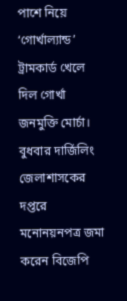পাশে নিয়ে ‘গোর্খাল্যান্ড’ ট্রামকার্ড খেলে দিল গোর্খা জনমুক্তি মোর্চা। বুধবার দার্জিলিং জেলাশাসকের দপ্তরে মনোনয়নপত্র জমা করেন বিজেপি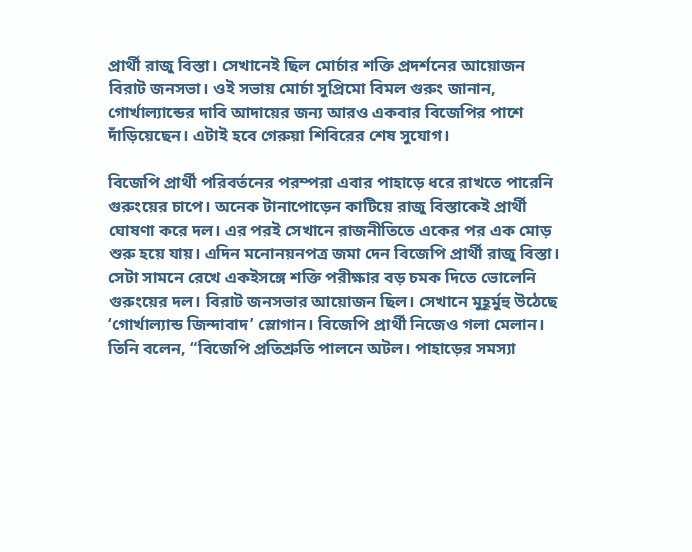প্রার্থী রাজু বিস্তা। সেখানেই ছিল মোর্চার শক্তি প্রদর্শনের আয়োজন বিরাট জনসভা। ওই সভায় মোর্চা সুপ্রিমো বিমল গুরুং জানান, গোর্খাল্যান্ডের দাবি আদায়ের জন্য আরও একবার বিজেপির পাশে দাঁড়িয়েছেন। এটাই হবে গেরুয়া শিবিরের শেষ সুযোগ।

বিজেপি প্রার্থী পরিবর্তনের পরম্পরা এবার পাহাড়ে ধরে রাখতে পারেনি গুরুংয়ের চাপে। অনেক টানাপোড়েন কাটিয়ে রাজু বিস্তাকেই প্রার্থী ঘোষণা করে দল। এর পরই সেখানে রাজনীতিতে একের পর এক মোড় শুরু হয়ে যায়। এদিন মনোনয়নপত্র জমা দেন বিজেপি প্রার্থী রাজু বিস্তা। সেটা সামনে রেখে একইসঙ্গে শক্তি পরীক্ষার বড় চমক দিতে ভোলেনি গুরুংয়ের দল। বিরাট জনসভার আয়োজন ছিল। সেখানে মুহূর্মুহু উঠেছে ‘গোর্খাল্যান্ড জিন্দাবাদ’ স্লোগান। বিজেপি প্রার্থী নিজেও গলা মেলান। তিনি বলেন, “বিজেপি প্রতিশ্রুতি পালনে অটল। পাহাড়ের সমস্যা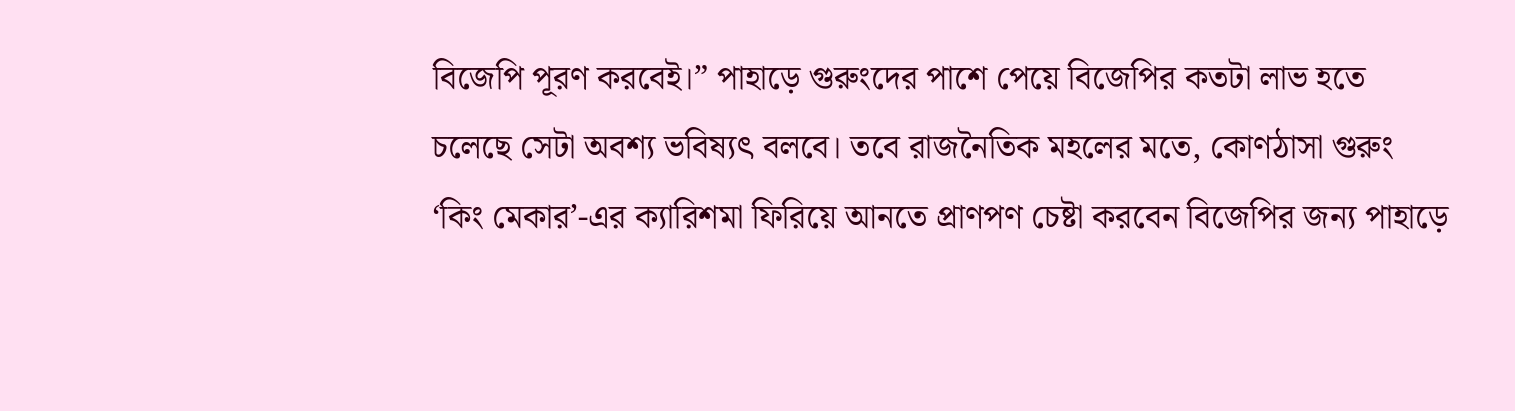বিজেপি পূরণ করবেই।” পাহাড়ে গুরুংদের পাশে পেয়ে বিজেপির কতটা লাভ হতে চলেছে সেটা অবশ্য ভবিষ্যৎ বলবে। তবে রাজনৈতিক মহলের মতে, কোণঠাসা গুরুং ‘কিং মেকার’-এর ক্যারিশমা ফিরিয়ে আনতে প্রাণপণ চেষ্টা করবেন বিজেপির জন্য পাহাড়ে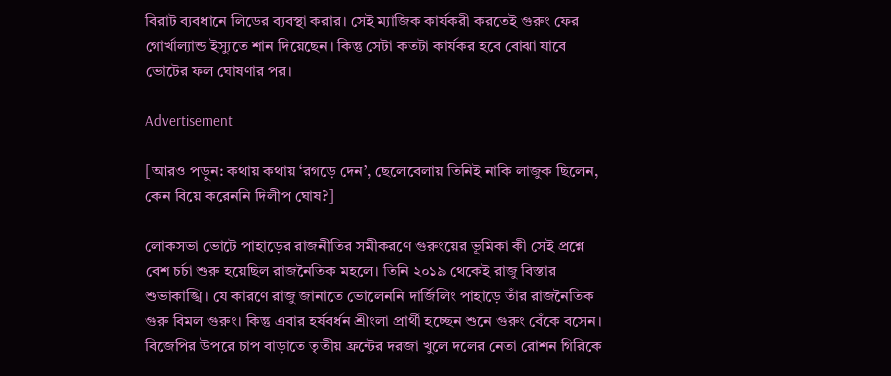বিরাট ব্যবধানে লিডের ব্যবস্থা করার। সেই ম্যাজিক কার্যকরী করতেই গুরুং ফের গোর্খাল্যান্ড ইস্যুতে শান দিয়েছেন। কিন্তু সেটা কতটা কার্যকর হবে বোঝা যাবে ভোটের ফল ঘোষণার পর।

Advertisement

[আরও পড়ুন: কথায় কথায় ‘রগড়ে দেন’, ছেলেবেলায় তিনিই নাকি লাজুক ছিলেন, কেন বিয়ে করেননি দিলীপ ঘোষ?]

লোকসভা ভোটে পাহাড়ের রাজনীতির সমীকরণে গুরুংয়ের ভূমিকা কী সেই প্রশ্নে বেশ চর্চা শুরু হয়েছিল রাজনৈতিক মহলে। তিনি ২০১৯ থেকেই রাজু বিস্তার শুভাকাঙ্খি। যে কারণে রাজু জানাতে ভোলেননি দার্জিলিং পাহাড়ে তাঁর রাজনৈতিক গুরু বিমল গুরুং। কিন্তু এবার হর্ষবর্ধন শ্রীংলা প্রার্থী হচ্ছেন শুনে গুরুং বেঁকে বসেন। বিজেপির উপরে চাপ বাড়াতে তৃতীয় ফ্রন্টের দরজা খুলে দলের নেতা রোশন গিরিকে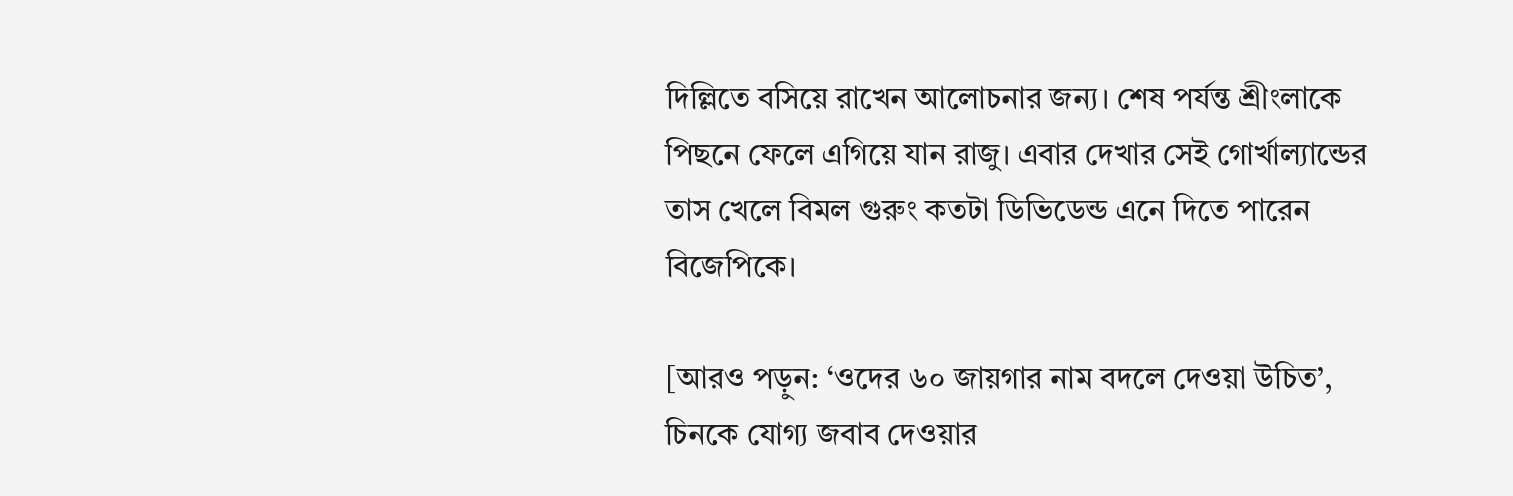দিল্লিতে বসিয়ে রাখেন আলোচনার জন্য। শেষ পর্যন্ত শ্রীংলাকে পিছনে ফেলে এগিয়ে যান রাজু। এবার দেখার সেই গোর্খাল্যান্ডের তাস খেলে বিমল গুরুং কতটা ডিভিডেন্ড এনে দিতে পারেন বিজেপিকে।

[আরও পড়ুন: ‘ওদের ৬০ জায়গার নাম বদলে দেওয়া উচিত’, চিনকে যোগ্য জবাব দেওয়ার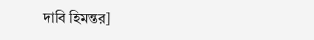দাবি হিমন্তর]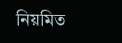নিয়মিত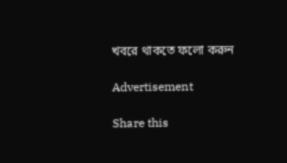খবরে থাকতে ফলো করুন

Advertisement

Share this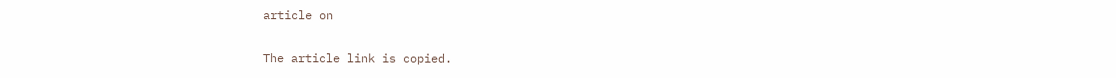article on

The article link is copied.